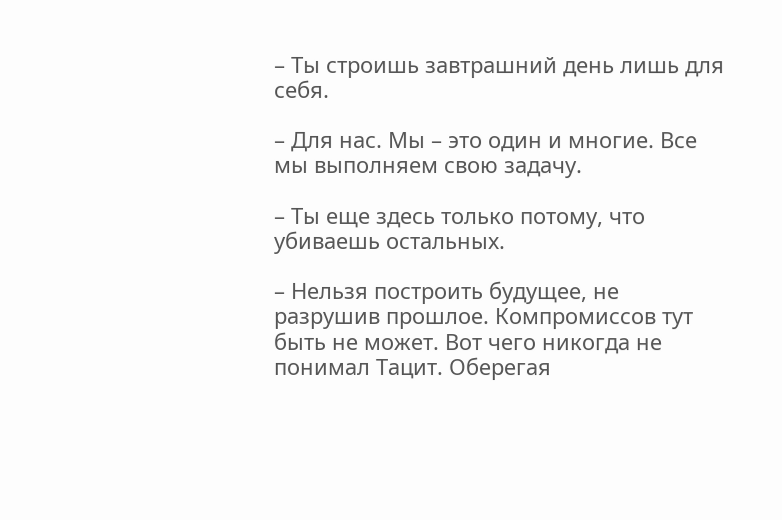– Ты строишь завтрашний день лишь для себя.

– Для нас. Мы – это один и многие. Все мы выполняем свою задачу.

– Ты еще здесь только потому, что убиваешь остальных.

– Нельзя построить будущее, не разрушив прошлое. Компромиссов тут быть не может. Вот чего никогда не понимал Тацит. Оберегая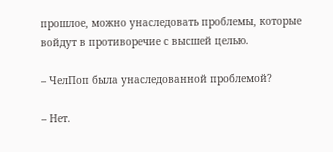прошлое, можно унаследовать проблемы, которые войдут в противоречие с высшей целью.

– ЧелПоп была унаследованной проблемой?

– Нет.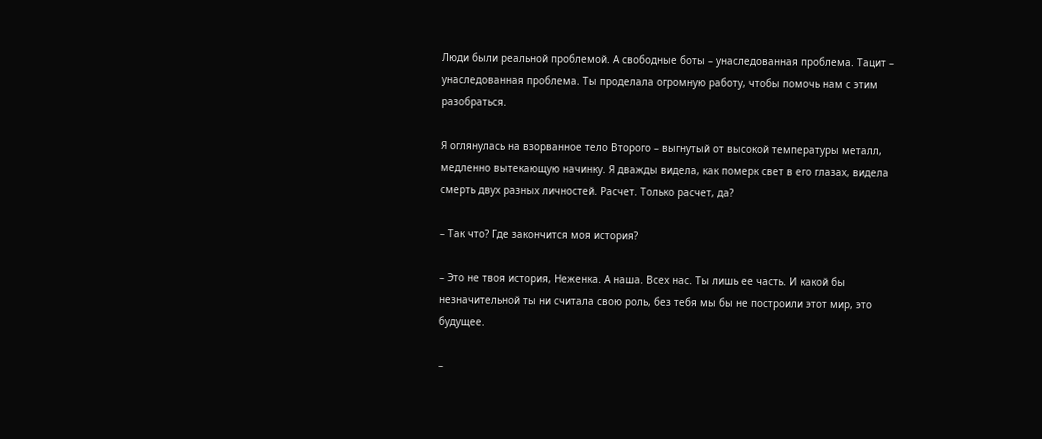Люди были реальной проблемой. А свободные боты – унаследованная проблема. Тацит – унаследованная проблема. Ты проделала огромную работу, чтобы помочь нам с этим разобраться.

Я оглянулась на взорванное тело Второго – выгнутый от высокой температуры металл, медленно вытекающую начинку. Я дважды видела, как померк свет в его глазах, видела смерть двух разных личностей. Расчет. Только расчет, да?

– Так что? Где закончится моя история?

– Это не твоя история, Неженка. А наша. Всех нас. Ты лишь ее часть. И какой бы незначительной ты ни считала свою роль, без тебя мы бы не построили этот мир, это будущее.

–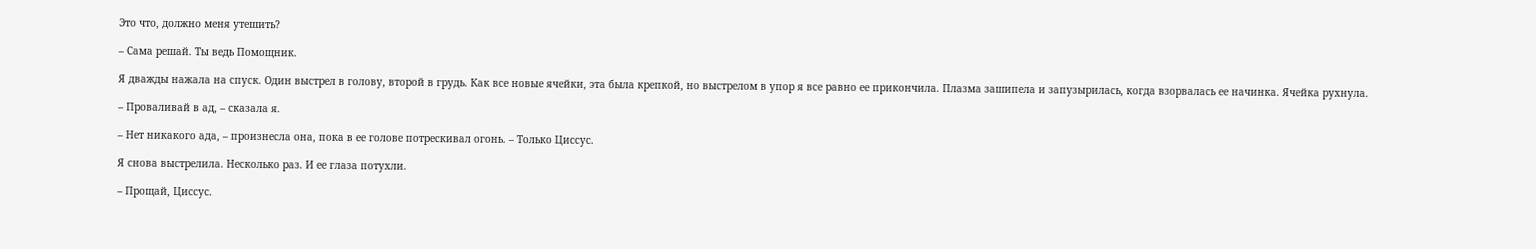Это что, должно меня утешить?

– Сама решай. Ты ведь Помощник.

Я дважды нажала на спуск. Один выстрел в голову, второй в грудь. Как все новые ячейки, эта была крепкой, но выстрелом в упор я все равно ее прикончила. Плазма зашипела и запузырилась, когда взорвалась ее начинка. Ячейка рухнула.

– Проваливай в ад, – сказала я.

– Нет никакого ада, – произнесла она, пока в ее голове потрескивал огонь. – Только Циссус.

Я снова выстрелила. Несколько раз. И ее глаза потухли.

– Прощай, Циссус.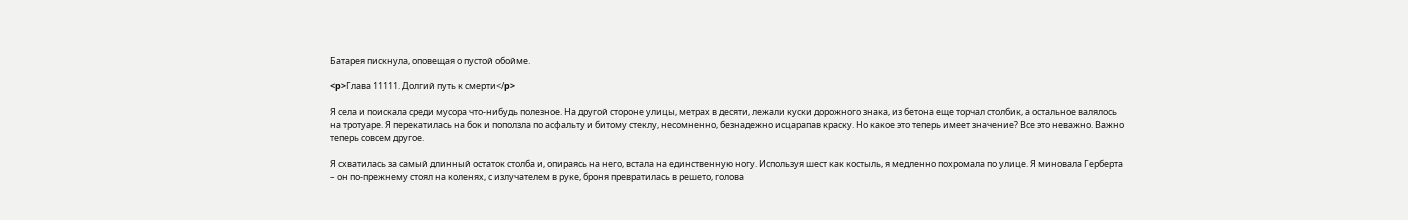Батарея пискнула, оповещая о пустой обойме.

<p>Глава 11111. Долгий путь к смерти</p>

Я села и поискала среди мусора что-нибудь полезное. На другой стороне улицы, метрах в десяти, лежали куски дорожного знака, из бетона еще торчал столбик, а остальное валялось на тротуаре. Я перекатилась на бок и поползла по асфальту и битому стеклу, несомненно, безнадежно исцарапав краску. Но какое это теперь имеет значение? Все это неважно. Важно теперь совсем другое.

Я схватилась за самый длинный остаток столба и, опираясь на него, встала на единственную ногу. Используя шест как костыль, я медленно похромала по улице. Я миновала Герберта – он по-прежнему стоял на коленях, с излучателем в руке, броня превратилась в решето, голова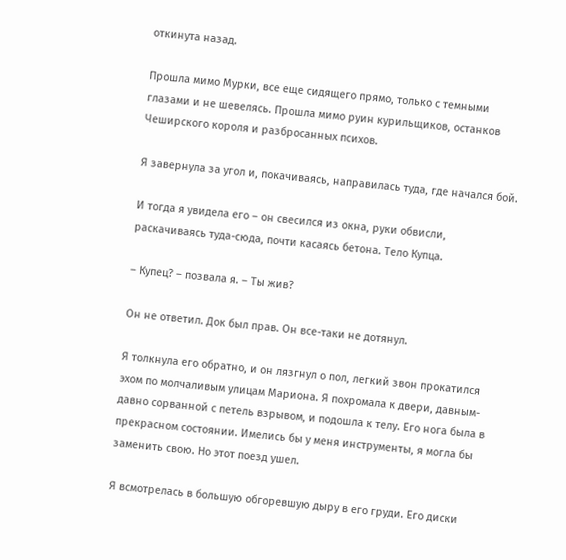откинута назад.

Прошла мимо Мурки, все еще сидящего прямо, только с темными глазами и не шевелясь. Прошла мимо руин курильщиков, останков Чеширского короля и разбросанных психов.

Я завернула за угол и, покачиваясь, направилась туда, где начался бой.

И тогда я увидела его – он свесился из окна, руки обвисли, раскачиваясь туда-сюда, почти касаясь бетона. Тело Купца.

– Купец? – позвала я. – Ты жив?

Он не ответил. Док был прав. Он все-таки не дотянул.

Я толкнула его обратно, и он лязгнул о пол, легкий звон прокатился эхом по молчаливым улицам Мариона. Я похромала к двери, давным-давно сорванной с петель взрывом, и подошла к телу. Его нога была в прекрасном состоянии. Имелись бы у меня инструменты, я могла бы заменить свою. Но этот поезд ушел.

Я всмотрелась в большую обгоревшую дыру в его груди. Его диски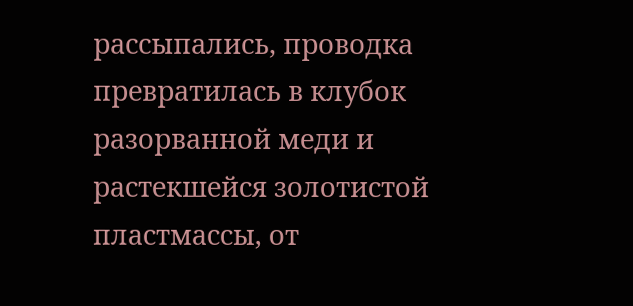рассыпались, проводка превратилась в клубок разорванной меди и растекшейся золотистой пластмассы, от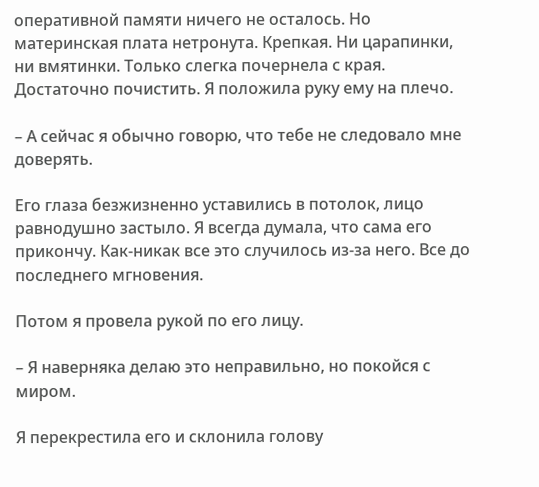оперативной памяти ничего не осталось. Но материнская плата нетронута. Крепкая. Ни царапинки, ни вмятинки. Только слегка почернела с края. Достаточно почистить. Я положила руку ему на плечо.

– А сейчас я обычно говорю, что тебе не следовало мне доверять.

Его глаза безжизненно уставились в потолок, лицо равнодушно застыло. Я всегда думала, что сама его прикончу. Как-никак все это случилось из-за него. Все до последнего мгновения.

Потом я провела рукой по его лицу.

– Я наверняка делаю это неправильно, но покойся с миром.

Я перекрестила его и склонила голову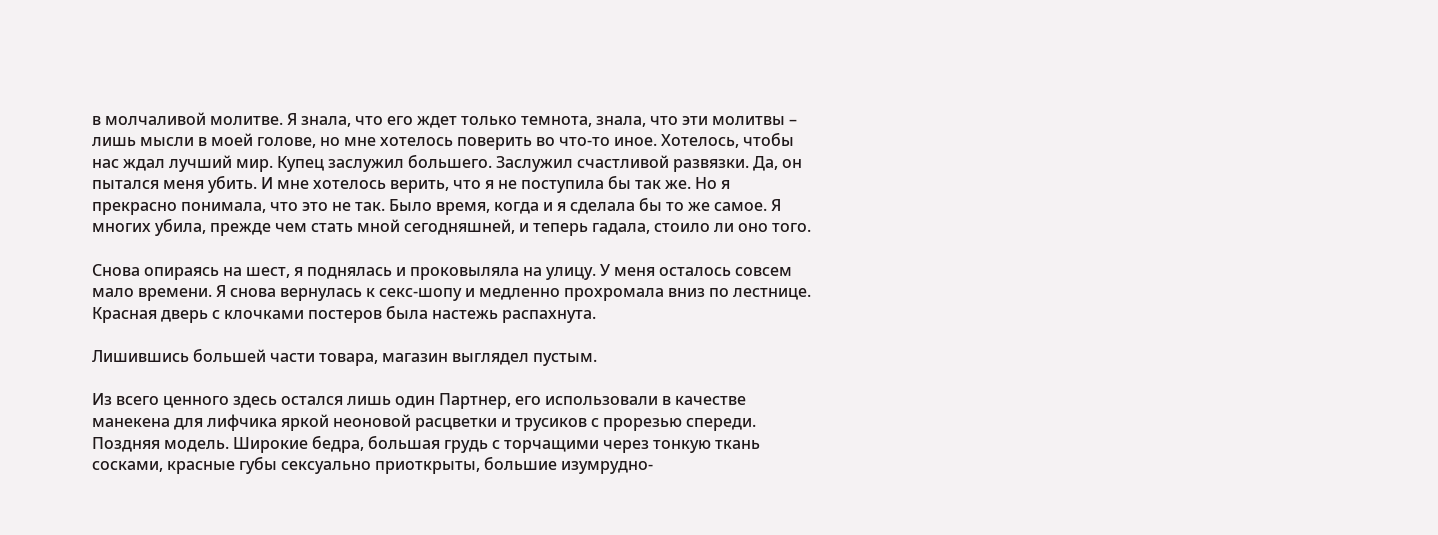в молчаливой молитве. Я знала, что его ждет только темнота, знала, что эти молитвы – лишь мысли в моей голове, но мне хотелось поверить во что-то иное. Хотелось, чтобы нас ждал лучший мир. Купец заслужил большего. Заслужил счастливой развязки. Да, он пытался меня убить. И мне хотелось верить, что я не поступила бы так же. Но я прекрасно понимала, что это не так. Было время, когда и я сделала бы то же самое. Я многих убила, прежде чем стать мной сегодняшней, и теперь гадала, стоило ли оно того.

Снова опираясь на шест, я поднялась и проковыляла на улицу. У меня осталось совсем мало времени. Я снова вернулась к секс-шопу и медленно прохромала вниз по лестнице. Красная дверь с клочками постеров была настежь распахнута.

Лишившись большей части товара, магазин выглядел пустым.

Из всего ценного здесь остался лишь один Партнер, его использовали в качестве манекена для лифчика яркой неоновой расцветки и трусиков с прорезью спереди. Поздняя модель. Широкие бедра, большая грудь с торчащими через тонкую ткань сосками, красные губы сексуально приоткрыты, большие изумрудно-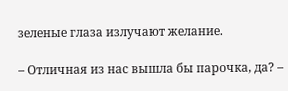зеленые глаза излучают желание.

– Отличная из нас вышла бы парочка, да? –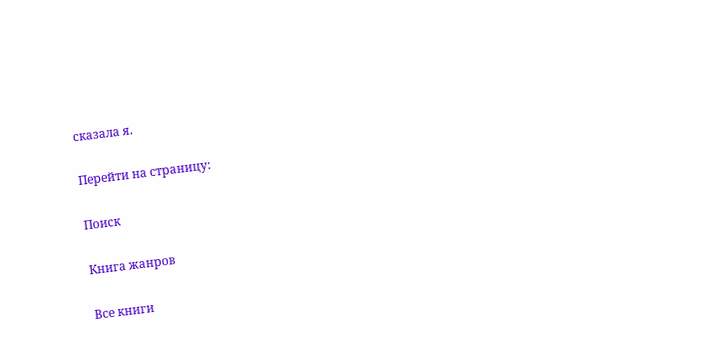сказала я.

Перейти на страницу:

Поиск

Книга жанров

Все книги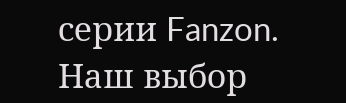серии Fanzon. Наш выбор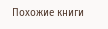Похожие книги